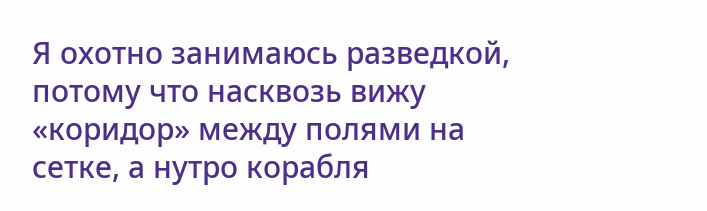Я охотно занимаюсь разведкой, потому что насквозь вижу «коридор» между полями на сетке, а нутро корабля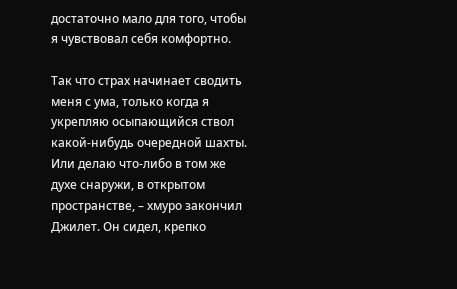достаточно мало для того, чтобы я чувствовал себя комфортно.

Так что страх начинает сводить меня с ума, только когда я укрепляю осыпающийся ствол какой-нибудь очередной шахты. Или делаю что-либо в том же духе снаружи, в открытом пространстве, – хмуро закончил Джилет. Он сидел, крепко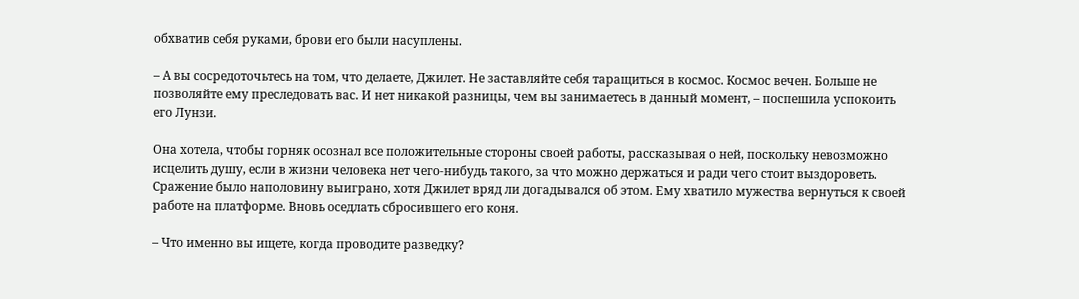обхватив себя руками, брови его были насуплены.

– А вы сосредоточьтесь на том, что делаете, Джилет. Не заставляйте себя таращиться в космос. Космос вечен. Больше не позволяйте ему преследовать вас. И нет никакой разницы, чем вы занимаетесь в данный момент, – поспешила успокоить его Лунзи.

Она хотела, чтобы горняк осознал все положительные стороны своей работы, рассказывая о ней, поскольку невозможно исцелить душу, если в жизни человека нет чего-нибудь такого, за что можно держаться и ради чего стоит выздороветь. Сражение было наполовину выиграно, хотя Джилет вряд ли догадывался об этом. Ему хватило мужества вернуться к своей работе на платформе. Вновь оседлать сбросившего его коня.

– Что именно вы ищете, когда проводите разведку?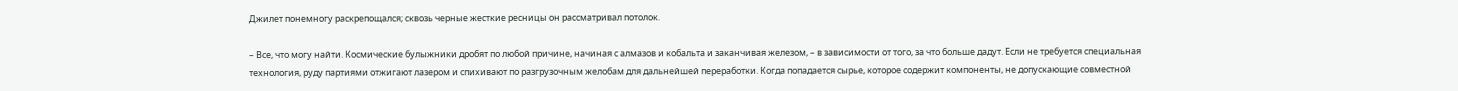Джилет понемногу раскрепощался; сквозь черные жесткие ресницы он рассматривал потолок.

– Все, что могу найти. Космические булыжники дробят по любой причине, начиная с алмазов и кобальта и заканчивая железом, – в зависимости от того, за что больше дадут. Если не требуется специальная технология, руду партиями отжигают лазером и спихивают по разгрузочным желобам для дальнейшей переработки. Когда попадается сырье, которое содержит компоненты, не допускающие совместной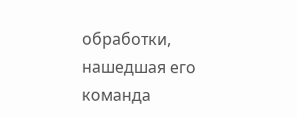обработки, нашедшая его команда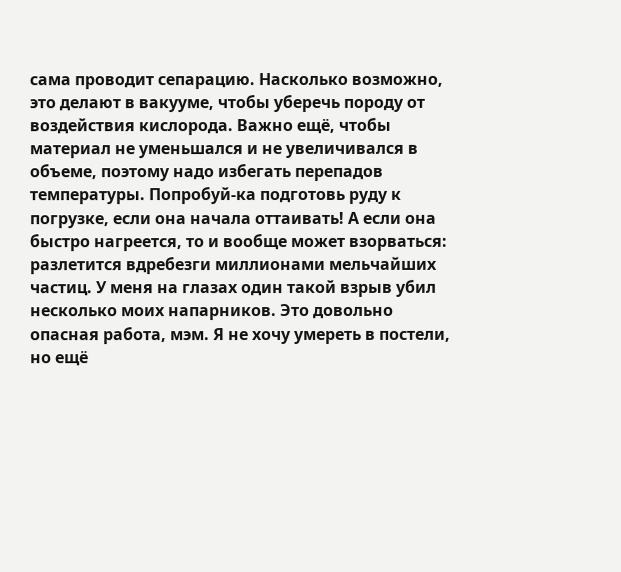сама проводит сепарацию. Насколько возможно, это делают в вакууме, чтобы уберечь породу от воздействия кислорода. Важно ещё, чтобы материал не уменьшался и не увеличивался в объеме, поэтому надо избегать перепадов температуры. Попробуй-ка подготовь руду к погрузке, если она начала оттаивать! А если она быстро нагреется, то и вообще может взорваться: разлетится вдребезги миллионами мельчайших частиц. У меня на глазах один такой взрыв убил несколько моих напарников. Это довольно опасная работа, мэм. Я не хочу умереть в постели, но ещё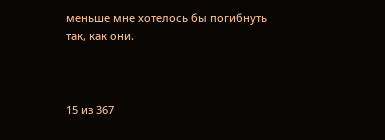меньше мне хотелось бы погибнуть так, как они.



15 из 367